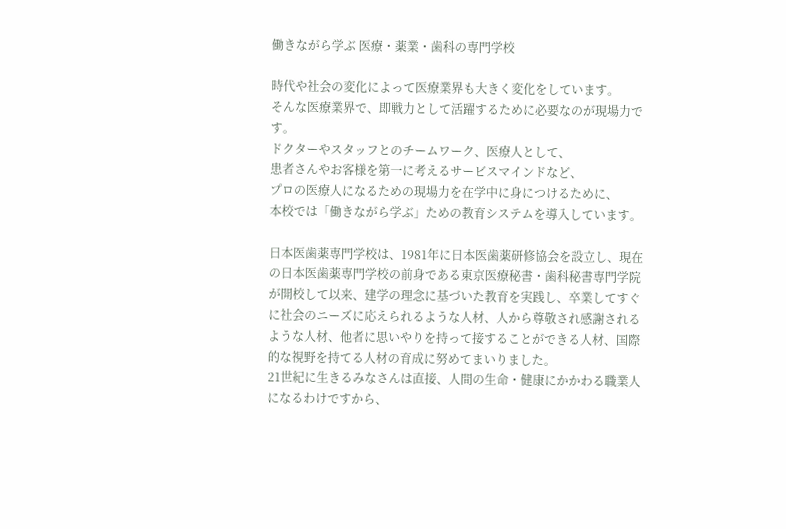働きながら学ぶ 医療・薬業・歯科の専門学校

時代や社会の変化によって医療業界も大きく変化をしています。
そんな医療業界で、即戦力として活躍するために必要なのが現場力です。
ドクターやスタッフとのチームワーク、医療人として、
患者さんやお客様を第一に考えるサービスマインドなど、
プロの医療人になるための現場力を在学中に身につけるために、
本校では「働きながら学ぶ」ための教育システムを導入しています。

日本医歯薬専門学校は、1981年に日本医歯薬研修協会を設立し、現在の日本医歯薬専門学校の前身である東京医療秘書・歯科秘書専門学院が開校して以来、建学の理念に基づいた教育を実践し、卒業してすぐに社会のニーズに応えられるような人材、人から尊敬され感謝されるような人材、他者に思いやりを持って接することができる人材、国際的な視野を持てる人材の育成に努めてまいりました。
21世紀に生きるみなさんは直接、人間の生命・健康にかかわる職業人になるわけですから、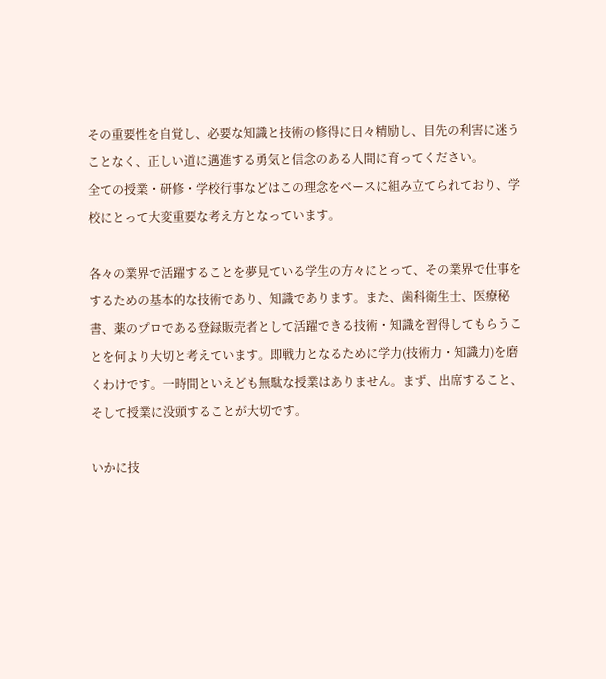その重要性を自覚し、必要な知識と技術の修得に日々精励し、目先の利害に迷うことなく、正しい道に邁進する勇気と信念のある人間に育ってください。
全ての授業・研修・学校行事などはこの理念をベースに組み立てられており、学校にとって大変重要な考え方となっています。

各々の業界で活躍することを夢見ている学生の方々にとって、その業界で仕事をするための基本的な技術であり、知識であります。また、歯科衛生士、医療秘書、薬のプロである登録販売者として活躍できる技術・知識を習得してもらうことを何より大切と考えています。即戦力となるために学力(技術力・知識力)を磨くわけです。一時間といえども無駄な授業はありません。まず、出席すること、そして授業に没頭することが大切です。

いかに技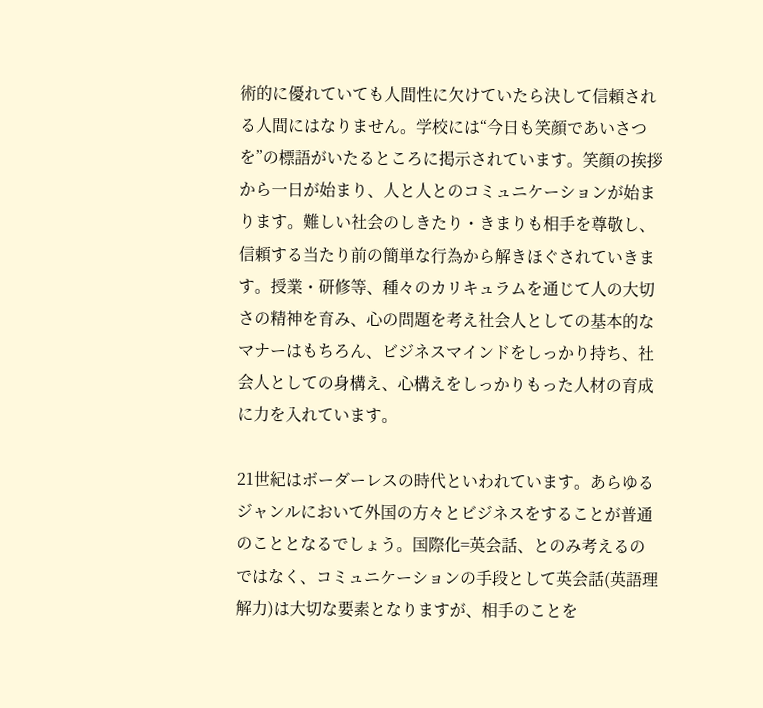術的に優れていても人間性に欠けていたら決して信頼される人間にはなりません。学校には“今日も笑顔であいさつを”の標語がいたるところに掲示されています。笑顔の挨拶から一日が始まり、人と人とのコミュニケーションが始まります。難しい社会のしきたり・きまりも相手を尊敬し、信頼する当たり前の簡単な行為から解きほぐされていきます。授業・研修等、種々のカリキュラムを通じて人の大切さの精神を育み、心の問題を考え社会人としての基本的なマナーはもちろん、ビジネスマインドをしっかり持ち、社会人としての身構え、心構えをしっかりもった人材の育成に力を入れています。

21世紀はボーダーレスの時代といわれています。あらゆるジャンルにおいて外国の方々とビジネスをすることが普通のこととなるでしょう。国際化=英会話、とのみ考えるのではなく、コミュニケーションの手段として英会話(英語理解力)は大切な要素となりますが、相手のことを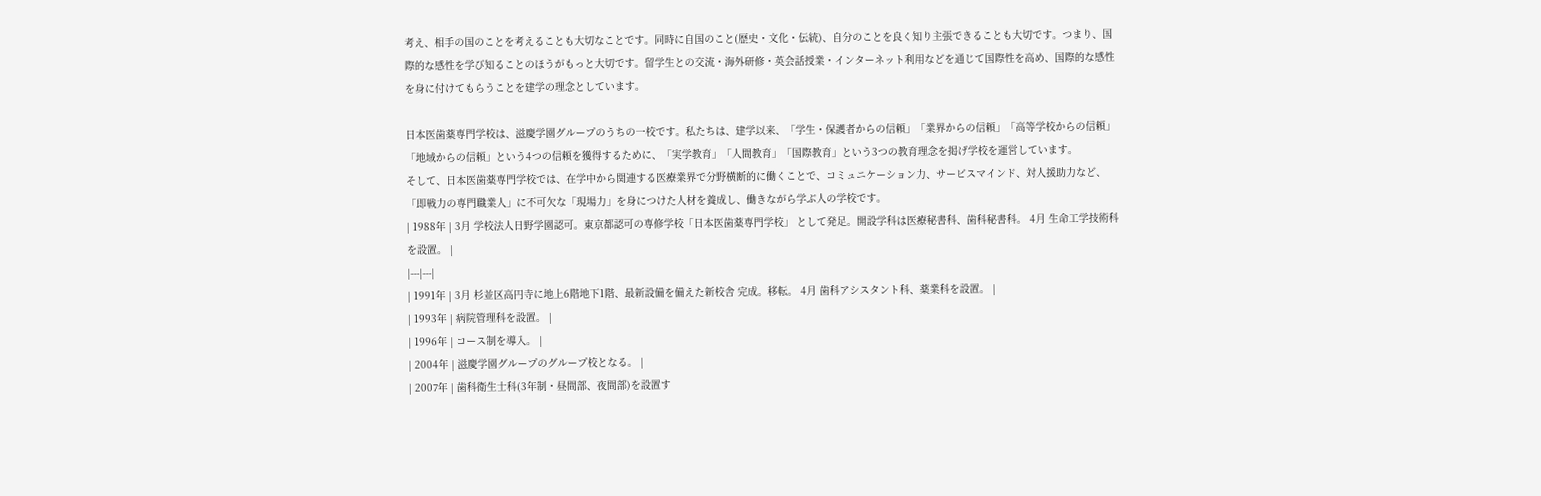考え、相手の国のことを考えることも大切なことです。同時に自国のこと(歴史・文化・伝統)、自分のことを良く知り主張できることも大切です。つまり、国際的な感性を学び知ることのほうがもっと大切です。留学生との交流・海外研修・英会話授業・インターネット利用などを通じて国際性を高め、国際的な感性を身に付けてもらうことを建学の理念としています。

日本医歯薬専門学校は、滋慶学園グループのうちの一校です。私たちは、建学以来、「学生・保護者からの信頼」「業界からの信頼」「高等学校からの信頼」「地域からの信頼」という4つの信頼を獲得するために、「実学教育」「人間教育」「国際教育」という3つの教育理念を掲げ学校を運営しています。
そして、日本医歯薬専門学校では、在学中から関連する医療業界で分野横断的に働くことで、コミュニケーション力、サービスマインド、対人援助力など、「即戦力の専門職業人」に不可欠な「現場力」を身につけた人材を養成し、働きながら学ぶ人の学校です。
| 1988年 | 3月 学校法人日野学園認可。東京都認可の専修学校「日本医歯薬専門学校」 として発足。開設学科は医療秘書科、歯科秘書科。 4月 生命工学技術科を設置。 |
|---|---|
| 1991年 | 3月 杉並区高円寺に地上6階地下1階、最新設備を備えた新校舎 完成。移転。 4月 歯科アシスタント科、薬業科を設置。 |
| 1993年 | 病院管理科を設置。 |
| 1996年 | コース制を導入。 |
| 2004年 | 滋慶学園グループのグループ校となる。 |
| 2007年 | 歯科衛生士科(3年制・昼間部、夜間部)を設置す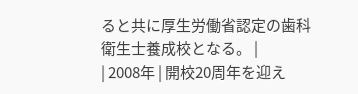ると共に厚生労働省認定の歯科衛生士養成校となる。 |
| 2008年 | 開校20周年を迎え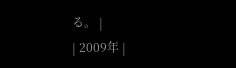る。 |
| 2009年 |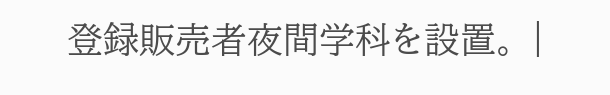登録販売者夜間学科を設置。 |